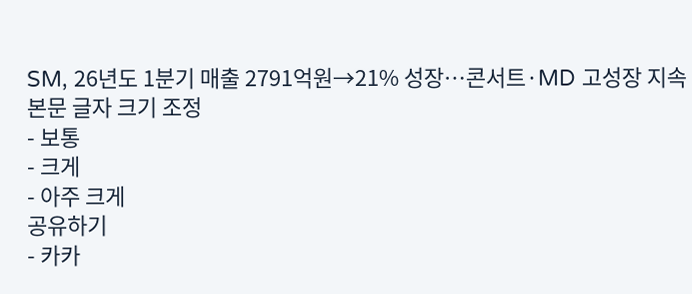SM, 26년도 1분기 매출 2791억원→21% 성장…콘서트·MD 고성장 지속
본문 글자 크기 조정
- 보통
- 크게
- 아주 크게
공유하기
- 카카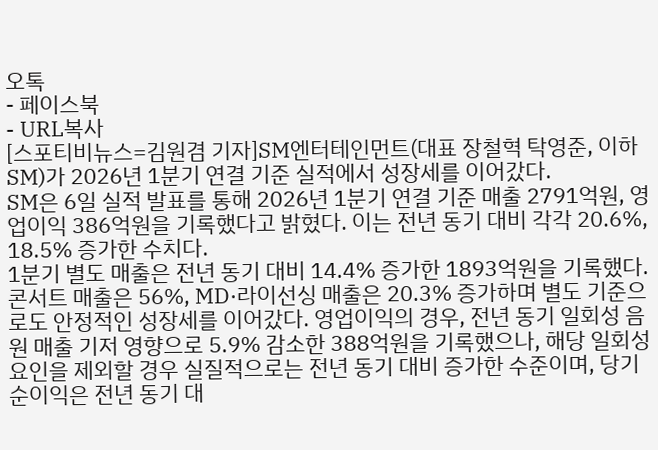오톡
- 페이스북
- URL복사
[스포티비뉴스=김원겸 기자]SM엔터테인먼트(대표 장철혁 탁영준, 이하 SM)가 2026년 1분기 연결 기준 실적에서 성장세를 이어갔다.
SM은 6일 실적 발표를 통해 2026년 1분기 연결 기준 매출 2791억원, 영업이익 386억원을 기록했다고 밝혔다. 이는 전년 동기 대비 각각 20.6%, 18.5% 증가한 수치다.
1분기 별도 매출은 전년 동기 대비 14.4% 증가한 1893억원을 기록했다. 콘서트 매출은 56%, MD·라이선싱 매출은 20.3% 증가하며 별도 기준으로도 안정적인 성장세를 이어갔다. 영업이익의 경우, 전년 동기 일회성 음원 매출 기저 영향으로 5.9% 감소한 388억원을 기록했으나, 해당 일회성 요인을 제외할 경우 실질적으로는 전년 동기 대비 증가한 수준이며, 당기순이익은 전년 동기 대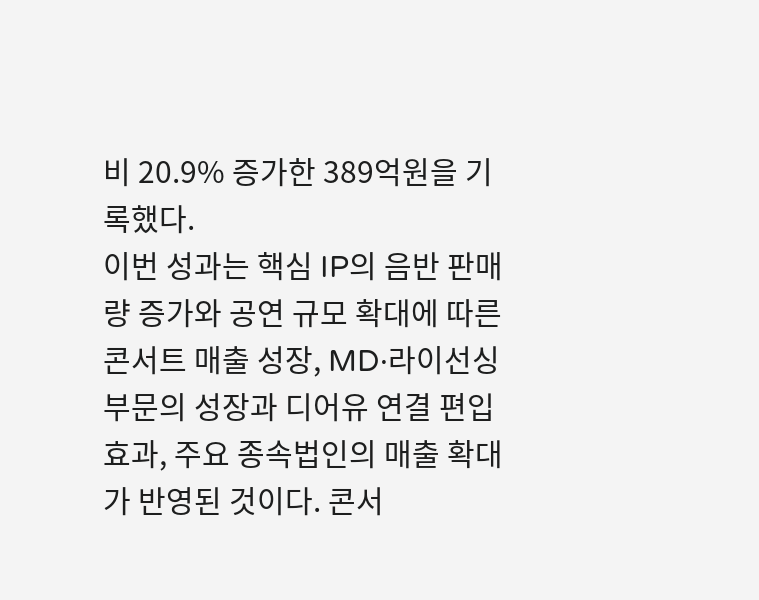비 20.9% 증가한 389억원을 기록했다.
이번 성과는 핵심 IP의 음반 판매량 증가와 공연 규모 확대에 따른 콘서트 매출 성장, MD·라이선싱 부문의 성장과 디어유 연결 편입 효과, 주요 종속법인의 매출 확대가 반영된 것이다. 콘서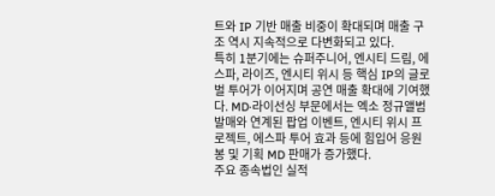트와 IP 기반 매출 비중이 확대되며 매출 구조 역시 지속적으로 다변화되고 있다.
특히 1분기에는 슈퍼주니어, 엔시티 드림, 에스파, 라이즈, 엔시티 위시 등 핵심 IP의 글로벌 투어가 이어지며 공연 매출 확대에 기여했다. MD·라이선싱 부문에서는 엑소 정규앨범 발매와 연계된 팝업 이벤트, 엔시티 위시 프로젝트, 에스파 투어 효과 등에 힘입어 응원봉 및 기획 MD 판매가 증가했다.
주요 종속법인 실적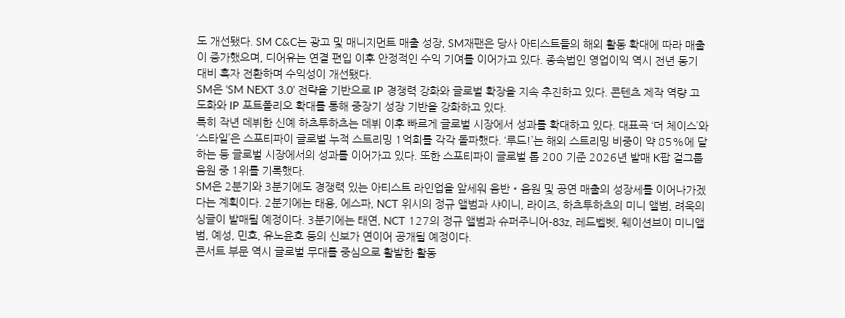도 개선됐다. SM C&C는 광고 및 매니지먼트 매출 성장, SM재팬은 당사 아티스트들의 해외 활동 확대에 따라 매출이 증가했으며, 디어유는 연결 편입 이후 안정적인 수익 기여를 이어가고 있다. 종속법인 영업이익 역시 전년 동기 대비 흑자 전환하며 수익성이 개선됐다.
SM은 ‘SM NEXT 3.0’ 전략을 기반으로 IP 경쟁력 강화와 글로벌 확장을 지속 추진하고 있다. 콘텐츠 제작 역량 고도화와 IP 포트폴리오 확대를 통해 중장기 성장 기반을 강화하고 있다.
특히 작년 데뷔한 신예 하츠투하츠는 데뷔 이후 빠르게 글로벌 시장에서 성과를 확대하고 있다. 대표곡 ‘더 체이스’와 ‘스타일’은 스포티파이 글로벌 누적 스트리밍 1억회를 각각 돌파했다. ‘루드!’는 해외 스트리밍 비중이 약 85%에 달하는 등 글로벌 시장에서의 성과를 이어가고 있다. 또한 스포티파이 글로벌 톱 200 기준 2026년 발매 K팝 걸그룹 음원 중 1위를 기록했다.
SM은 2분기와 3분기에도 경쟁력 있는 아티스트 라인업을 앞세워 음반‧음원 및 공연 매출의 성장세를 이어나가겠다는 계획이다. 2분기에는 태용, 에스파, NCT 위시의 정규 앨범과 샤이니, 라이즈, 하츠투하츠의 미니 앨범, 려욱의 싱글이 발매될 예정이다. 3분기에는 태연, NCT 127의 정규 앨범과 슈퍼주니어-83z, 레드벨벳, 웨이션브이 미니앨범, 예성, 민호, 유노윤호 등의 신보가 연이어 공개될 예정이다.
콘서트 부문 역시 글로벌 무대를 중심으로 활발한 활동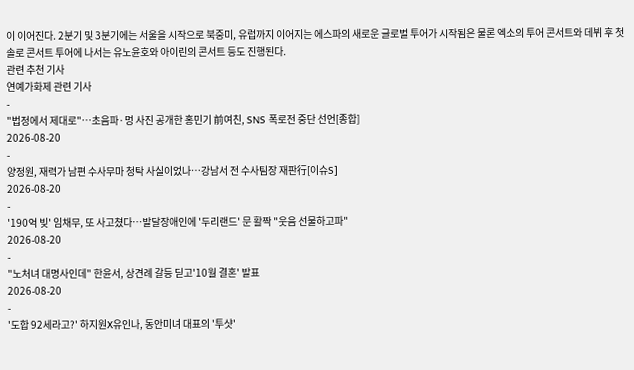이 이어진다. 2분기 및 3분기에는 서울을 시작으로 북중미, 유럽까지 이어지는 에스파의 새로운 글로벌 투어가 시작됨은 물론 엑소의 투어 콘서트와 데뷔 후 첫 솔로 콘서트 투어에 나서는 유노윤호와 아이린의 콘서트 등도 진행된다.
관련 추천 기사
연예가화제 관련 기사
-
"법정에서 제대로"…초음파·멍 사진 공개한 홍민기 前여친, SNS 폭로전 중단 선언[종합]
2026-08-20
-
양정원, 재력가 남편 수사무마 청탁 사실이었나…강남서 전 수사팀장 재판行[이슈S]
2026-08-20
-
'190억 빚' 임채무, 또 사고쳤다…발달장애인에 '두리랜드' 문 활짝 "웃음 선물하고파"
2026-08-20
-
"노처녀 대명사인데" 한윤서, 상견례 갈등 딛고'10월 결혼' 발표
2026-08-20
-
'도합 92세라고?' 하지원X유인나, 동안미녀 대표의 '투샷'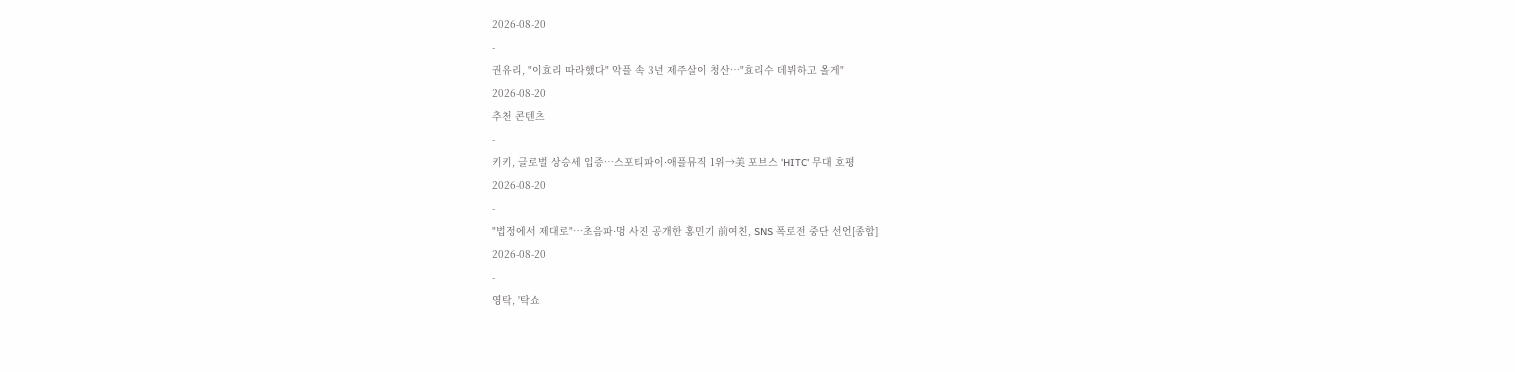2026-08-20
-
권유리, "이효리 따라했다" 악플 속 3년 제주살이 청산…"효리수 데뷔하고 올게"
2026-08-20
추천 콘텐츠
-
키키, 글로벌 상승세 입증…스포티파이·애플뮤직 1위→美 포브스 'HITC' 무대 호평
2026-08-20
-
"법정에서 제대로"…초음파·멍 사진 공개한 홍민기 前여친, SNS 폭로전 중단 선언[종합]
2026-08-20
-
영탁, '탁쇼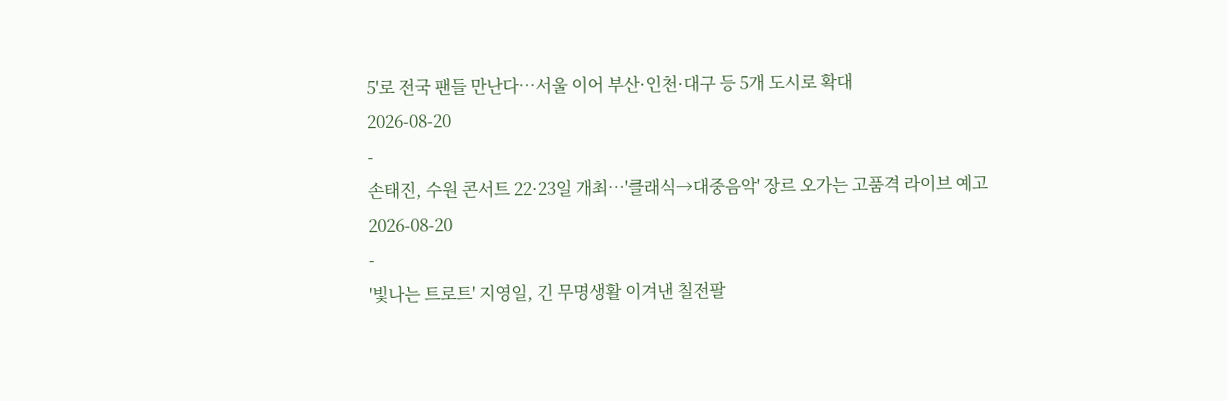5'로 전국 팬들 만난다…서울 이어 부산·인천·대구 등 5개 도시로 확대
2026-08-20
-
손태진, 수원 콘서트 22·23일 개최…'클래식→대중음악' 장르 오가는 고품격 라이브 예고
2026-08-20
-
'빛나는 트로트' 지영일, 긴 무명생활 이겨낸 칠전팔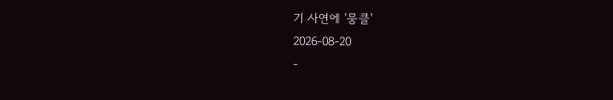기 사연에 '뭉클'
2026-08-20
-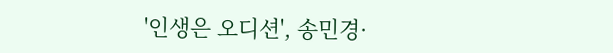'인생은 오디션', 송민경·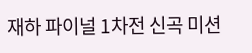재하 파이널 1차전 신곡 미션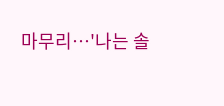마무리…'나는 솔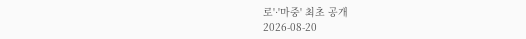로'·'마중' 최초 공개
2026-08-20